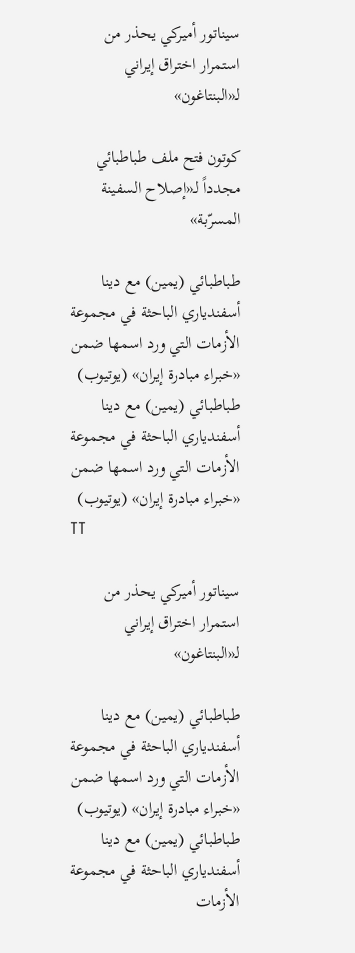سيناتور أميركي يحذر من استمرار اختراق إيراني لـ«البنتاغون»

كوتون فتح ملف طباطبائي مجدداً لـ«إصلاح السفينة المسرّبة»

طباطبائي (يمين) مع دينا أسفندياري الباحثة في مجموعة الأزمات التي ورد اسمها ضمن «خبراء مبادرة إيران» (يوتيوب)
طباطبائي (يمين) مع دينا أسفندياري الباحثة في مجموعة الأزمات التي ورد اسمها ضمن «خبراء مبادرة إيران» (يوتيوب)
TT

سيناتور أميركي يحذر من استمرار اختراق إيراني لـ«البنتاغون»

طباطبائي (يمين) مع دينا أسفندياري الباحثة في مجموعة الأزمات التي ورد اسمها ضمن «خبراء مبادرة إيران» (يوتيوب)
طباطبائي (يمين) مع دينا أسفندياري الباحثة في مجموعة الأزمات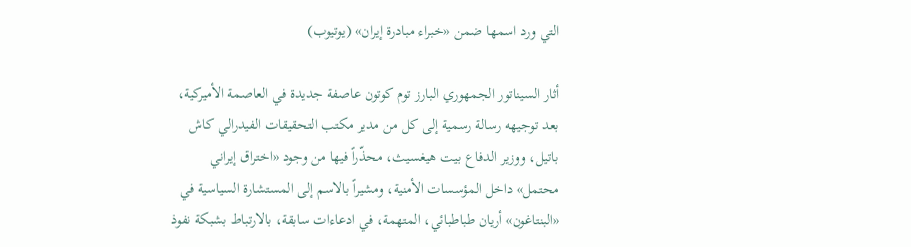التي ورد اسمها ضمن «خبراء مبادرة إيران» (يوتيوب)

أثار السيناتور الجمهوري البارز توم كوتون عاصفة جديدة في العاصمة الأميركية، بعد توجيهه رسالة رسمية إلى كل من مدير مكتب التحقيقات الفيدرالي كاش باتيل، ووزير الدفاع بيت هيغسيث، محذّراً فيها من وجود «اختراق إيراني محتمل» داخل المؤسسات الأمنية، ومشيراً بالاسم إلى المستشارة السياسية في «البنتاغون» أريان طباطبائي، المتهمة، في ادعاءات سابقة، بالارتباط بشبكة نفوذ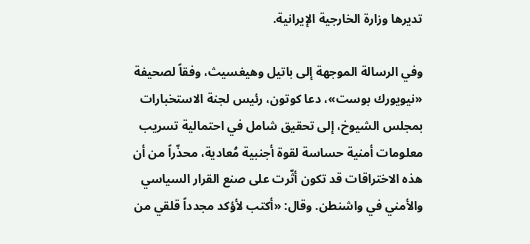تديرها وزارة الخارجية الإيرانية.

وفي الرسالة الموجهة إلى باتيل وهيغسيث، وفقاً لصحيفة «نيويورك بوست»، دعا كوتون، رئيس لجنة الاستخبارات بمجلس الشيوخ، إلى تحقيق شامل في احتمالية تسريب معلومات أمنية حساسة لقوة أجنبية مُعادية، محذّراً من أن هذه الاختراقات قد تكون أثّرت على صنع القرار السياسي والأمني في واشنطن. وقال: «أكتب لأؤكد مجدداً قلقي من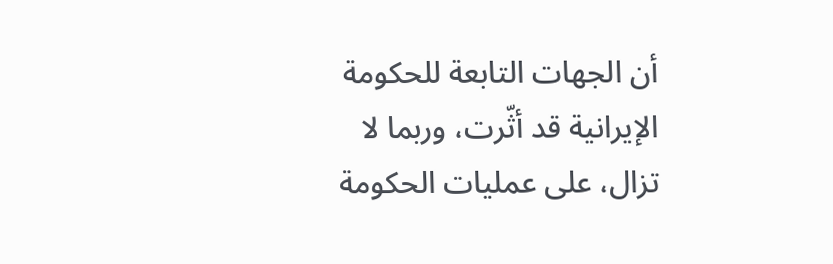أن الجهات التابعة للحكومة الإيرانية قد أثّرت، وربما لا تزال، على عمليات الحكومة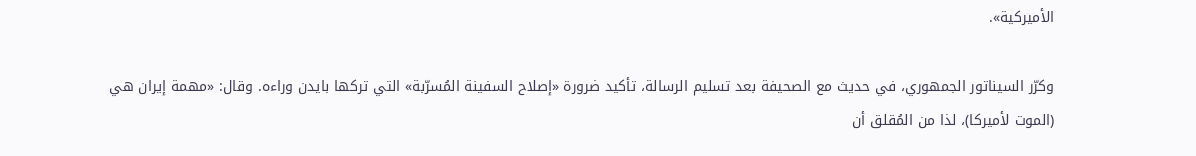الأميركية».

وكرّر السيناتور الجمهوري، في حديث مع الصحيفة بعد تسليم الرسالة، تأكيد ضرورة «إصلاح السفينة المُسرّبة» التي تركها بايدن وراءه. وقال: «مهمة إيران هي (الموت لأميركا)، لذا من المُقلق أن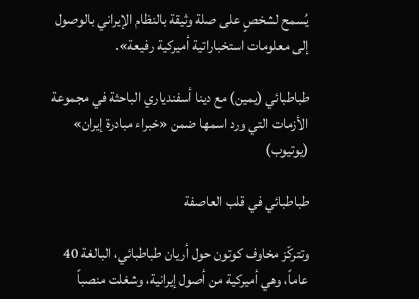يُسمح لشخصٍ على صلة وثيقة بالنظام الإيراني بالوصول إلى معلومات استخباراتية أميركية رفيعة».

طباطبائي (يمين) مع دينا أسفندياري الباحثة في مجموعة الأزمات التي ورد اسمها ضمن «خبراء مبادرة إيران» (يوتيوب)

طباطبائي في قلب العاصفة

وتتركّز مخاوف كوتون حول أريان طباطبائي، البالغة 40 عاماً، وهي أميركية من أصول إيرانية، وشغلت منصباً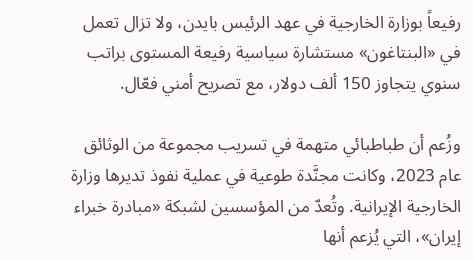رفيعاً بوزارة الخارجية في عهد الرئيس بايدن، ولا تزال تعمل في «البنتاغون» مستشارة سياسية رفيعة المستوى براتب سنوي يتجاوز 150 ألف دولار، مع تصريح أمني فعّال.

وزُعم أن طباطبائي متهمة في تسريب مجموعة من الوثائق عام 2023، وكانت مجنَّدة طوعية في عملية نفوذ تديرها وزارة الخارجية الإيرانية. وتُعدّ من المؤسسين لشبكة «مبادرة خبراء إيران»، التي يُزعم أنها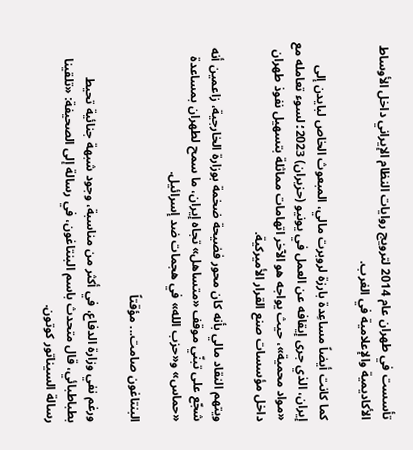تأسست في طهران عام 2014 لترويج روايات النظام الإيراني داخل الأوساط الأكاديمية والإعلامية في الغرب.

كما كانت أيضاً مساعِدة بارزة لروبرت مالي، المبعوث الخاص لبايدن إلى إيران، الذي جرى إيقافه عن العمل في يونيو (حزيران) 2023؛ لسوء تعامله مع «مواد محمية»، حيث يواجه هو الآخر اتهامات مماثلة بتسهيل نفوذ طهران داخل مؤسسات صنع القرار الأميركية.

ويتهم النقاد مالي بأنه كان محور فضيحة ضخمة بوزارة الخارجية، زاعمين أنه شجّع على تبنّي موقف «متساهل» تجاه إيران، ما سمح لطهران بمساعدة «حماس» و«حزب الله» في هجمات ضد إسرائيل.

البنتاغون صامت... مؤقتاً

ورغم نفي وزارة الدفاع، في أكثر من مناسبة، وجود شبهة جنائية تحيط بطباطبائي، قال متحدث باسم البنتاغون، في رسالة إلى الصحيفة: «تلقينا رسالة السيناتور كوتون.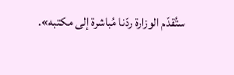ستُقدّم الوزارة ردّنا مُباشرة إلى مكتبه».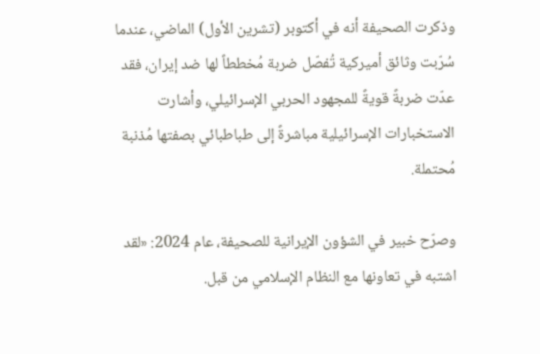وذكرت الصحيفة أنه في أكتوبر (تشرين الأول) الماضي، عندما سُرّبت وثائق أميركية تُفصّل ضربة مُخططاً لها ضد إيران، فقد عدّت ضربةً قويةً للمجهود الحربي الإسرائيلي، وأشارت الاستخبارات الإسرائيلية مباشرةً إلى طباطبائي بصفتها مُذنبة مُحتملة.

وصرّح خبير في الشؤون الإيرانية للصحيفة، عام 2024: «لقد اشتبه في تعاونها مع النظام الإسلامي من قبل.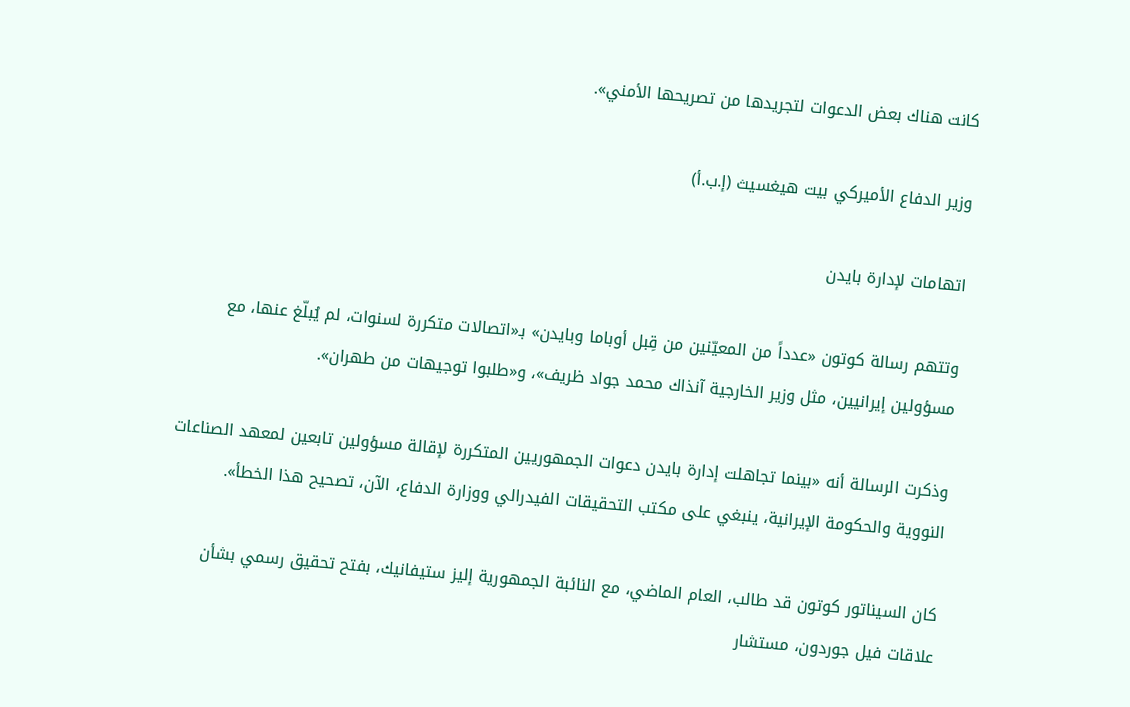كانت هناك بعض الدعوات لتجريدها من تصريحها الأمني».

وزير الدفاع الأميركي بيت هيغسيث (إ.ب.أ)

اتهامات لإدارة بايدن

وتتهم رسالة كوتون «عدداً من المعيّنين من قِبل أوباما وبايدن» بـ«اتصالات متكررة لسنوات، لم يُبلّغ عنها، مع مسؤولين إيرانيين، مثل وزير الخارجية آنذاك محمد جواد ظريف»، و«طلبوا توجيهات من طهران».

وذكرت الرسالة أنه «بينما تجاهلت إدارة بايدن دعوات الجمهوريين المتكررة لإقالة مسؤولين تابعين لمعهد الصناعات النووية والحكومة الإيرانية، ينبغي على مكتب التحقيقات الفيدرالي ووزارة الدفاع، الآن، تصحيح هذا الخطأ».

كان السيناتور كوتون قد طالب، العام الماضي، مع النائبة الجمهورية إليز ستيفانيك، بفتح تحقيق رسمي بشأن علاقات فيل جوردون، مستشار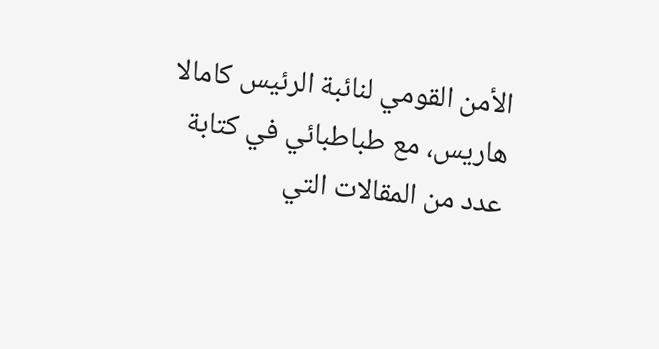الأمن القومي لنائبة الرئيس كامالا هاريس، مع طباطبائي في كتابة عدد من المقالات التي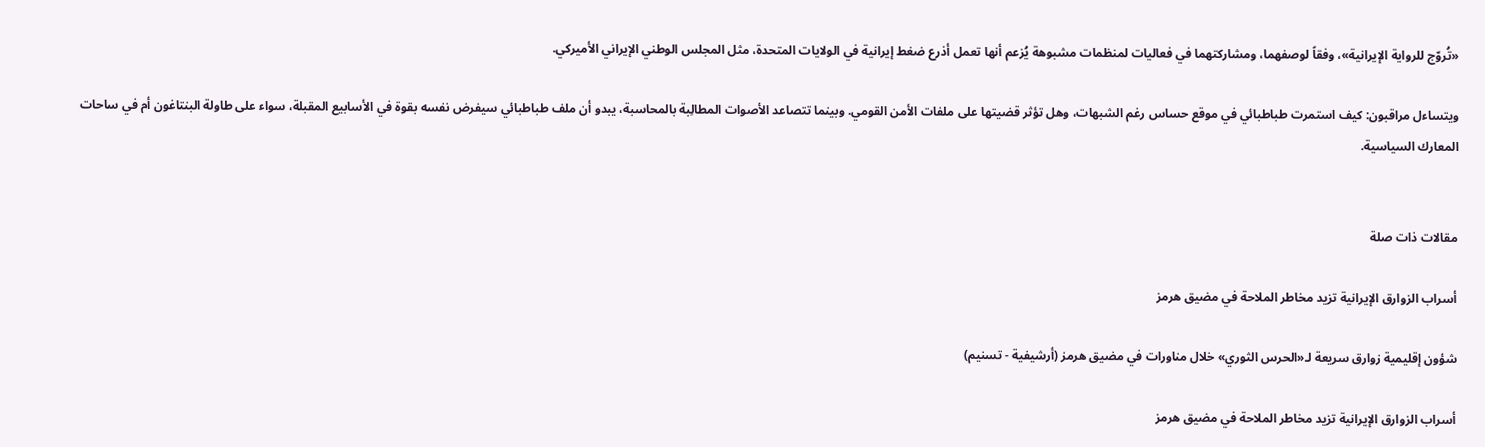«تُروّج للرواية الإيرانية»، وفقاً لوصفهما، ومشاركتهما في فعاليات لمنظمات مشبوهة يُزعم أنها تعمل أذرع ضغط إيرانية في الولايات المتحدة، مثل المجلس الوطني الإيراني الأميركي.

ويتساءل مراقبون: كيف استمرت طباطبائي في موقع حساس رغم الشبهات، وهل تؤثر قضيتها على ملفات الأمن القومي. وبينما تتصاعد الأصوات المطالِبة بالمحاسبة، يبدو أن ملف طباطبائي سيفرض نفسه بقوة في الأسابيع المقبلة، سواء على طاولة البنتاغون أم في ساحات المعارك السياسية.


مقالات ذات صلة

أسراب الزوارق الإيرانية تزيد مخاطر الملاحة في مضيق هرمز

شؤون إقليمية زوارق سريعة لـ«الحرس الثوري» خلال مناورات في مضيق هرمز (أرشيفية - تسنيم)

أسراب الزوارق الإيرانية تزيد مخاطر الملاحة في مضيق هرمز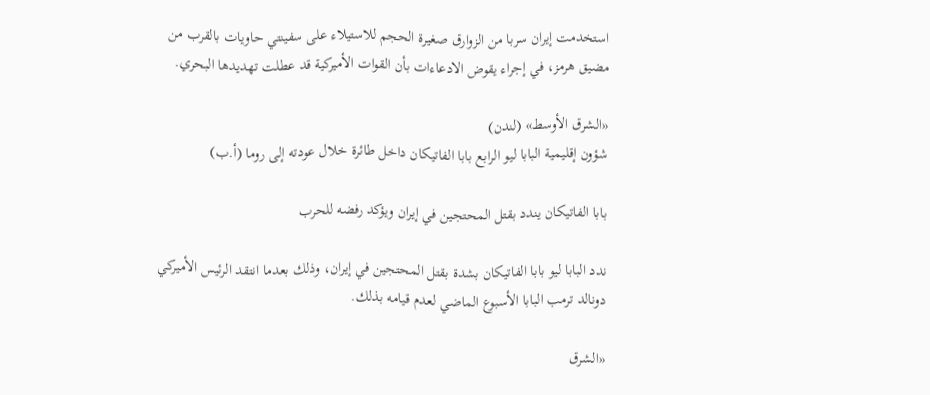استخدمت إيران سربا من الزوارق صغيرة الحجم للاستيلاء على سفينتي حاويات بالقرب من مضيق هرمز، في إجراء يقوض الادعاءات بأن القوات الأميركية قد عطلت تهديدها البحري.

«الشرق الأوسط» (لندن)
شؤون إقليمية البابا ليو الرابع بابا الفاتيكان داخل طائرة خلال عودته إلى روما (أ.ب)

بابا الفاتيكان يندد بقتل المحتجين في إيران ويؤكد رفضه للحرب

ندد البابا ليو بابا الفاتيكان بشدة بقتل المحتجين في إيران، وذلك بعدما انتقد الرئيس الأميركي دونالد ترمب البابا الأسبوع الماضي لعدم قيامه بذلك.

«الشرق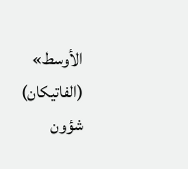الأوسط» (الفاتيكان)
شؤون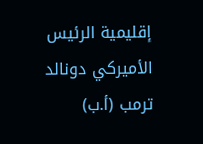إقليمية الرئيس الأميركي دونالد ترمب (أ.ب)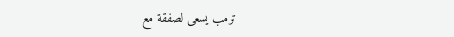ترمب يسعى لصفقة مع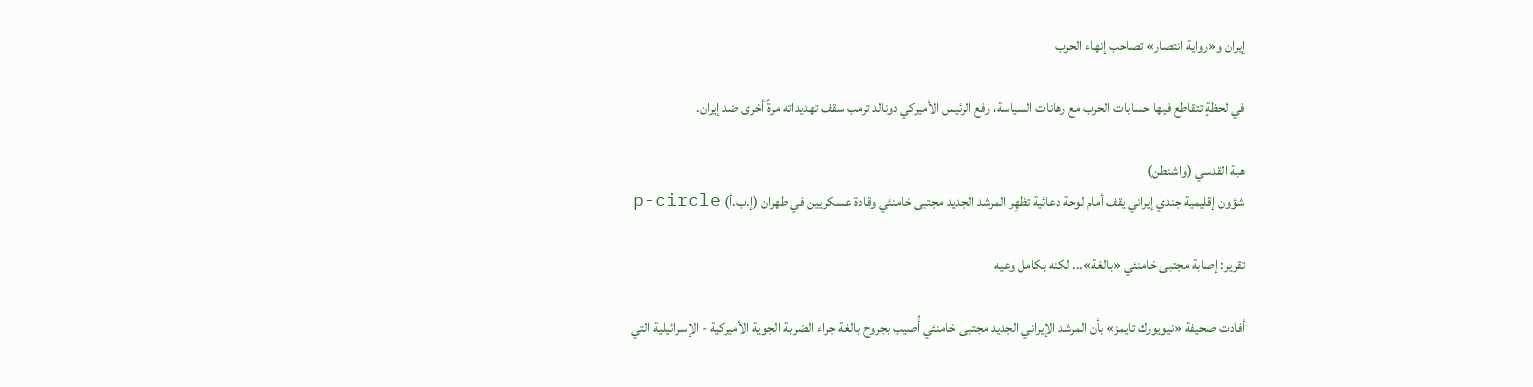إيران و«رواية انتصار» تصاحب إنهاء الحرب

في لحظةٍ تتقاطع فيها حسابات الحرب مع رهانات السياسة، رفع الرئيس الأميركي دونالد ترمب سقف تهديداته مرةً أخرى ضد إيران.

هبة القدسي (واشنطن)
شؤون إقليمية جندي إيراني يقف أمام لوحة دعائية تظهِر المرشد الجديد مجتبى خامنئي وقادة عسكريين في طهران (إ.ب.أ) p-circle

تقرير: إصابة مجتبى خامنئي «بالغة»... لكنه بكامل وعيه

أفادت صحيفة «نيويورك تايمز» بأن المرشد الإيراني الجديد مجتبى خامنئي أُصيب بجروح بالغة جراء الضربة الجوية الأميركية - الإسرائيلية التي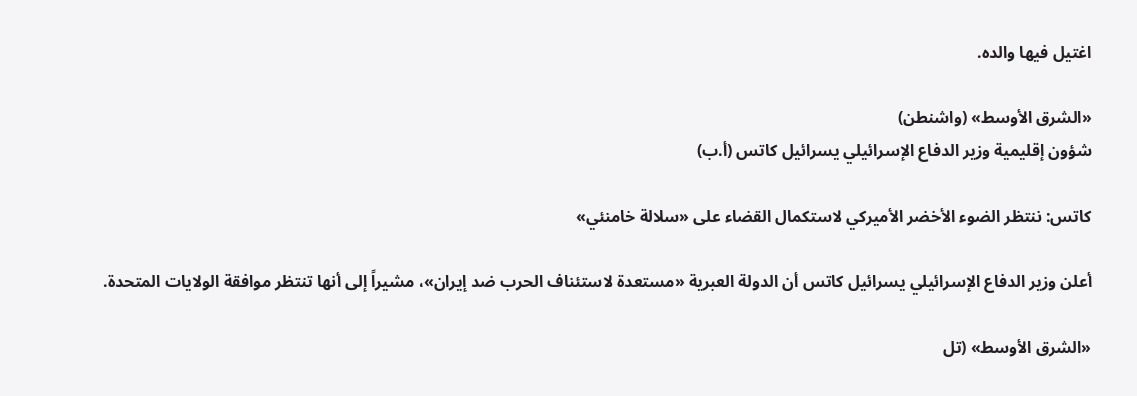اغتيل فيها والده.

«الشرق الأوسط» (واشنطن)
شؤون إقليمية وزير الدفاع الإسرائيلي يسرائيل كاتس (أ.ب)

كاتس: ننتظر الضوء الأخضر الأميركي لاستكمال القضاء على «سلالة خامنئي»

أعلن وزير الدفاع الإسرائيلي يسرائيل كاتس أن الدولة العبرية «مستعدة لاستئناف الحرب ضد إيران»، مشيراً إلى أنها تنتظر موافقة الولايات المتحدة.

«الشرق الأوسط» (تل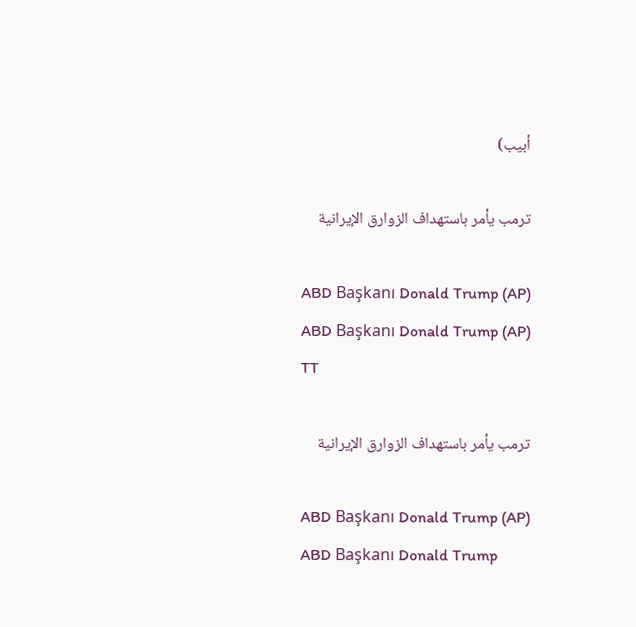أبيب)

ترمب يأمر باستهداف الزوارق الإيرانية

ABD Başkanı Donald Trump (AP)
ABD Başkanı Donald Trump (AP)
TT

ترمب يأمر باستهداف الزوارق الإيرانية

ABD Başkanı Donald Trump (AP)
ABD Başkanı Donald Trump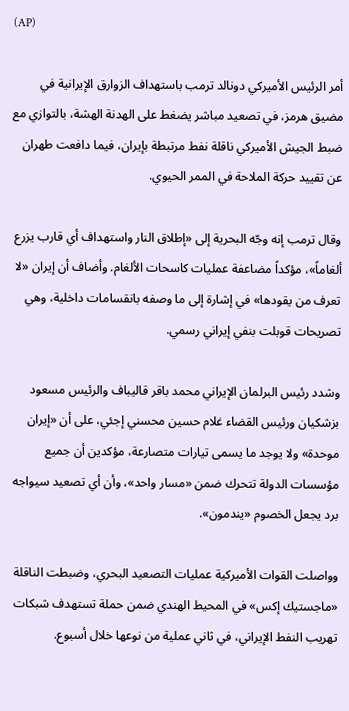(AP)

أمر الرئيس الأميركي دونالد ترمب باستهداف الزوارق الإيرانية في مضيق هرمز، في تصعيد مباشر يضغط على الهدنة الهشة، بالتوازي مع ضبط الجيش الأميركي ناقلة نفط مرتبطة بإيران، فيما دافعت طهران عن تقييد حركة الملاحة في الممر الحيوي.

وقال ترمب إنه وجّه البحرية إلى «إطلاق النار واستهداف أي قارب يزرع ألغاماً»، مؤكداً مضاعفة عمليات كاسحات الألغام. وأضاف أن إيران «لا تعرف من يقودها» في إشارة إلى ما وصفه بانقسامات داخلية، وهي تصريحات قوبلت بنفي إيراني رسمي.

وشدد رئيس البرلمان الإيراني محمد باقر قاليباف والرئيس مسعود بزشكيان ورئيس القضاء غلام حسين محسني إجئي، على أن «إيران موحدة» ولا يوجد ما يسمى تيارات متصارعة، مؤكدين أن جميع مؤسسات الدولة تتحرك ضمن «مسار واحد»، وأن أي تصعيد سيواجه برد يجعل الخصوم «يندمون».

وواصلت القوات الأميركية عمليات التصعيد البحري، وضبطت الناقلة «ماجستيك إكس» في المحيط الهندي ضمن حملة تستهدف شبكات تهريب النفط الإيراني، في ثاني عملية من نوعها خلال أسبوع.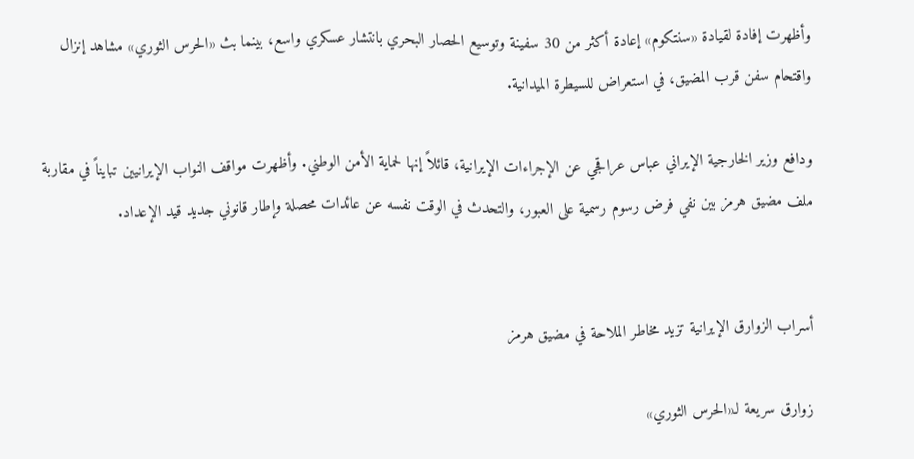وأظهرت إفادة لقيادة «سنتكوم» إعادة أكثر من 30 سفينة وتوسيع الحصار البحري بانتشار عسكري واسع، بينما بث «الحرس الثوري» مشاهد إنزال واقتحام سفن قرب المضيق، في استعراض للسيطرة الميدانية.

ودافع وزير الخارجية الإيراني عباس عراقجي عن الإجراءات الإيرانية، قائلاً إنها لحماية الأمن الوطني. وأظهرت مواقف النواب الإيرانيين تبايناً في مقاربة ملف مضيق هرمز بين نفي فرض رسوم رسمية على العبور، والتحدث في الوقت نفسه عن عائدات محصلة وإطار قانوني جديد قيد الإعداد.


أسراب الزوارق الإيرانية تزيد مخاطر الملاحة في مضيق هرمز

زوارق سريعة لـ«الحرس الثوري»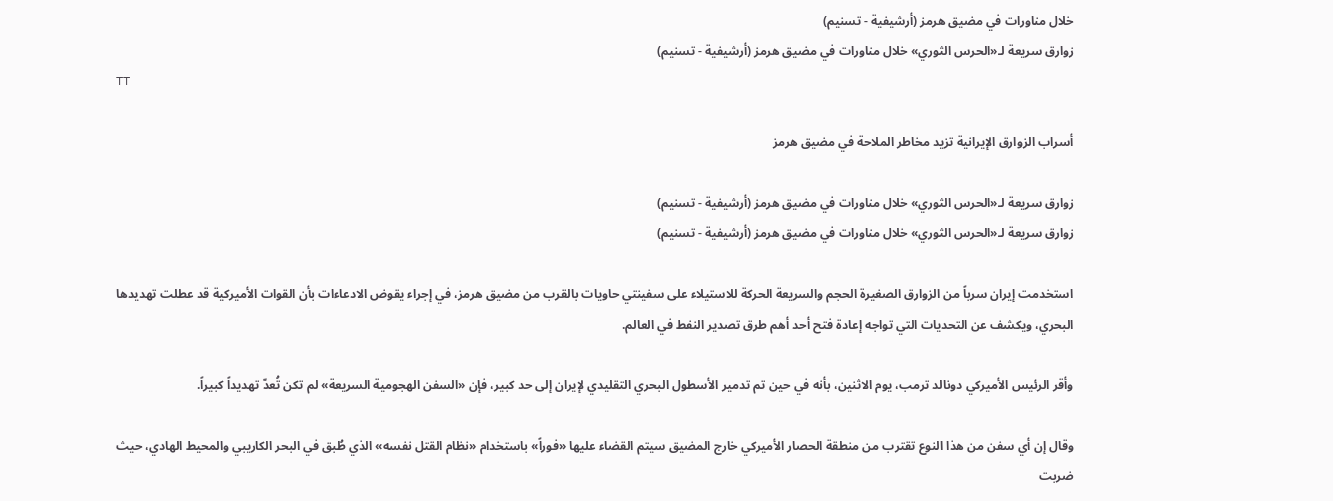خلال مناورات في مضيق هرمز (أرشيفية - تسنيم)
زوارق سريعة لـ«الحرس الثوري» خلال مناورات في مضيق هرمز (أرشيفية - تسنيم)
TT

أسراب الزوارق الإيرانية تزيد مخاطر الملاحة في مضيق هرمز

زوارق سريعة لـ«الحرس الثوري» خلال مناورات في مضيق هرمز (أرشيفية - تسنيم)
زوارق سريعة لـ«الحرس الثوري» خلال مناورات في مضيق هرمز (أرشيفية - تسنيم)

استخدمت إيران سرباً من الزوارق الصغيرة الحجم والسريعة الحركة للاستيلاء على سفينتي حاويات بالقرب من مضيق هرمز، في إجراء يقوض الادعاءات بأن القوات الأميركية قد عطلت تهديدها البحري، ويكشف عن التحديات التي تواجه إعادة فتح أحد أهم طرق تصدير النفط في العالم.

وأقر الرئيس الأميركي دونالد ترمب، يوم الاثنين، بأنه في حين تم تدمير الأسطول البحري التقليدي لإيران إلى حد كبير، فإن «السفن الهجومية السريعة» لم تكن تُعدّ تهديداً كبيراً.

وقال إن أي سفن من هذا النوع تقترب من منطقة الحصار الأميركي خارج المضيق سيتم القضاء عليها «فوراً» باستخدام «نظام القتل نفسه» الذي طُبق في البحر الكاريبي والمحيط الهادي، حيث ضربت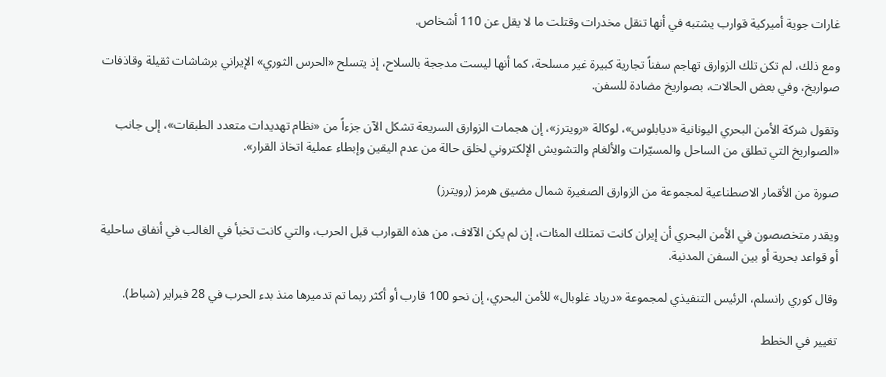غارات جوية أميركية قوارب يشتبه في أنها تنقل مخدرات وقتلت ما لا يقل عن 110 أشخاص.

ومع ذلك، لم تكن تلك الزوارق تهاجم سفناً تجارية كبيرة غير مسلحة، كما أنها ليست مدججة بالسلاح، إذ يتسلح «الحرس الثوري» الإيراني برشاشات ثقيلة وقاذفات صواريخ، وفي بعض الحالات، بصواريخ مضادة للسفن.

وتقول ‌شركة الأمن البحري ‌اليونانية «ديابلوس»، لوكالة «رويترز»، إن هجمات الزوارق السريعة تشكل الآن جزءاً من «نظام تهديدات متعدد الطبقات»، إلى جانب «الصواريخ ‌التي تطلق من الساحل والمسيّرات والألغام والتشويش الإلكتروني لخلق حالة من عدم اليقين وإبطاء عملية اتخاذ القرار».

صورة من الأقمار الاصطناعية لمجموعة من الزوارق الصغيرة شمال مضيق هرمز (رويترز)

ويقدر متخصصون في الأمن البحري أن إيران كانت تمتلك المئات، إن لم يكن الآلاف، من هذه القوارب قبل الحرب، والتي كانت تخبأ في الغالب في أنفاق ساحلية أو قواعد بحرية أو بين السفن المدنية.

وقال كوري رانسلم، الرئيس التنفيذي لمجموعة «درياد غلوبال» للأمن البحري، إن نحو 100 قارب أو أكثر ربما تم تدميرها منذ بدء الحرب في 28 فبراير (شباط).

تغيير في الخطط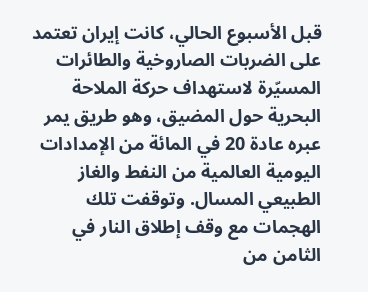قبل الأسبوع الحالي، كانت إيران تعتمد على الضربات الصاروخية والطائرات المسيّرة لاستهداف حركة الملاحة البحرية حول المضيق، وهو طريق يمر عبره عادة 20 في المائة من الإمدادات اليومية العالمية من النفط والغاز الطبيعي المسال. وتوقفت تلك الهجمات مع وقف إطلاق النار في الثامن من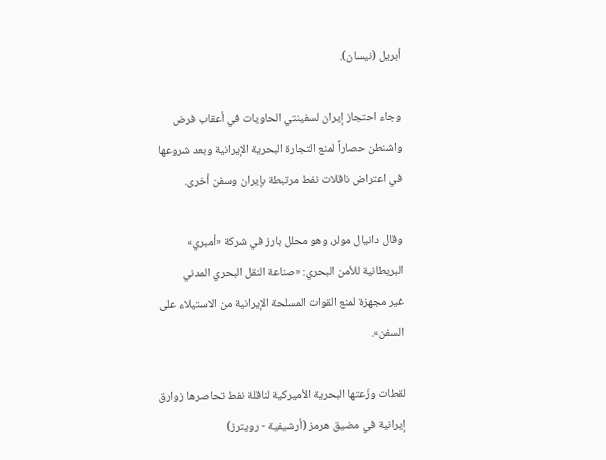أبريل (نيسان).

وجاء احتجاز إيران لسفينتي الحاويات ‌في أعقاب فرض واشنطن حصاراً لمنع التجارة البحرية الإيرانية وبعد شروعها في ‌اعتراض ناقلات نفط مرتبطة بإيران وسفن أخرى.

وقال دانيال مولر، وهو محلل بارز في شركة «أمبري» البريطانية للأمن البحري: «صناعة النقل البحري المدني غير ‌مجهزة لمنع القوات المسلحة الإيرانية من الاستيلاء على السفن».

لقطات وزّعتها البحرية الأميركية لناقلة نفط تحاصرها زوارق إيرانية في مضيق هرمز (أرشيفية - رويترز)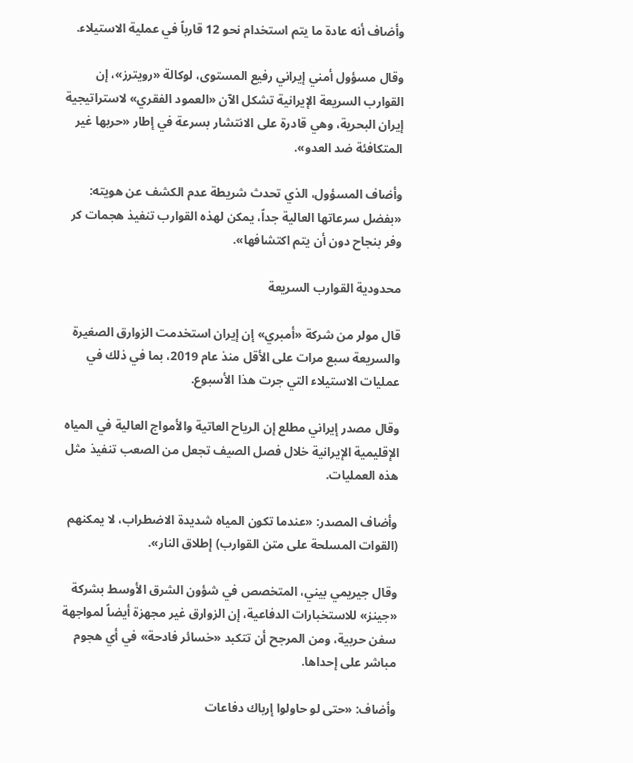وأضاف أنه عادة ما يتم استخدام نحو 12 قارباً في ‌عملية الاستيلاء.

وقال مسؤول أمني إيراني رفيع المستوى، لوكالة «رويترز»، إن القوارب السريعة الإيرانية تشكل الآن «العمود الفقري» لاستراتيجية إيران البحرية، وهي قادرة على الانتشار بسرعة في إطار «حربها غير المتكافئة ضد العدو».

وأضاف المسؤول، الذي تحدث شريطة عدم الكشف عن هويته: «بفضل سرعاتها العالية جداً، يمكن لهذه القوارب تنفيذ هجمات كر وفر بنجاح دون أن يتم اكتشافها».

محدودية القوارب السريعة

قال مولر من شركة «أمبري» إن إيران استخدمت الزوارق الصغيرة والسريعة سبع مرات على الأقل منذ ‌عام 2019، بما في ذلك في عمليات الاستيلاء التي جرت هذا الأسبوع.

وقال مصدر إيراني مطلع إن الرياح العاتية والأمواج العالية في المياه الإقليمية الإيرانية خلال فصل الصيف تجعل من الصعب تنفيذ مثل هذه العمليات.

وأضاف المصدر: «عندما تكون المياه شديدة الاضطراب، لا يمكنهم (القوات المسلحة على متن القوارب) إطلاق النار».

وقال جيريمي بيني، المتخصص في شؤون الشرق الأوسط بشركة «جينز» للاستخبارات الدفاعية، إن الزوارق غير مجهزة أيضاً لمواجهة سفن حربية، ومن المرجح أن تتكبد «خسائر فادحة» في أي هجوم مباشر على إحداها.

وأضاف: «حتى لو حاولوا إرباك دفاعات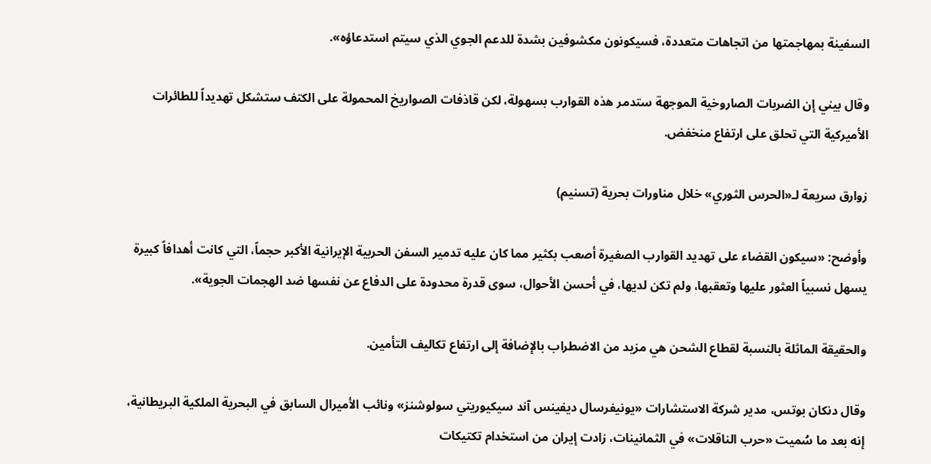السفينة بمهاجمتها من اتجاهات متعددة، فسيكونون مكشوفين بشدة للدعم الجوي الذي سيتم استدعاؤه».

وقال بيني إن الضربات الصاروخية الموجهة ستدمر هذه القوارب بسهولة، لكن قاذفات الصواريخ المحمولة على الكتف ستشكل تهديداً للطائرات الأميركية التي تحلق على ارتفاع منخفض.

زوارق سريعة لـ«الحرس الثوري» خلال مناورات بحرية (تسنيم)

وأوضح: «سيكون القضاء على تهديد القوارب الصغيرة أصعب بكثير مما كان عليه تدمير السفن الحربية الإيرانية الأكبر حجماً، التي كانت أهدافاً كبيرة يسهل نسبياً العثور عليها وتعقبها، ولم تكن لديها، في أحسن الأحوال، سوى قدرة محدودة على الدفاع عن نفسها ضد الهجمات الجوية».

والحقيقة الماثلة بالنسبة لقطاع الشحن هي مزيد من الاضطراب بالإضافة إلى ارتفاع تكاليف التأمين.

وقال دنكان بوتس، مدير شركة الاستشارات «يونيفرسال ديفينس آند سيكيوريتي سولوشنز» ونائب الأميرال السابق في البحرية الملكية البريطانية، إنه بعد ما سُميت «حرب الناقلات» في الثمانينات، زادت إيران من استخدام تكتيكات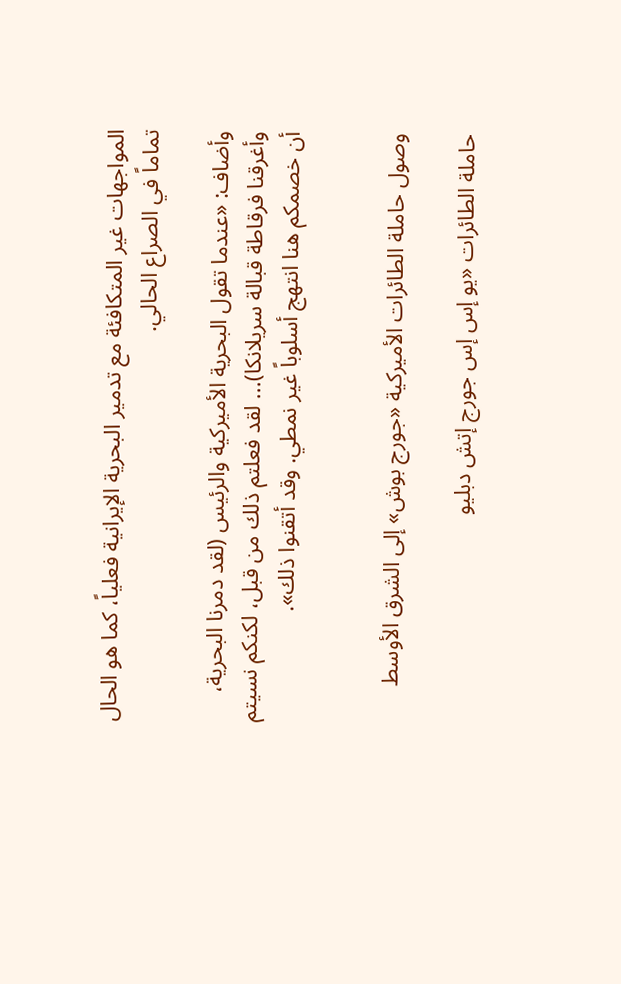المواجهات غير المتكافئة مع تدمير البحرية الإيرانية فعلياً، كما هو الحال تماماً في الصراع الحالي.

وأضاف: «عندما تقول البحرية الأميركية والرئيس (لقد دمرنا البحرية، وأغرقنا فرقاطة قبالة سريلانكا)... لقد فعلتم ذلك من قبل، لكنكم نسيتم أن خصمكم هنا انتهج أسلوباً غير نمطي. وقد أتقنوا ذلك».


وصول حاملة الطائرات الأميركية «جورج بوش» إلى الشرق الأوسط

حاملة الطائرات «يو إس إس جورج إتش دبليو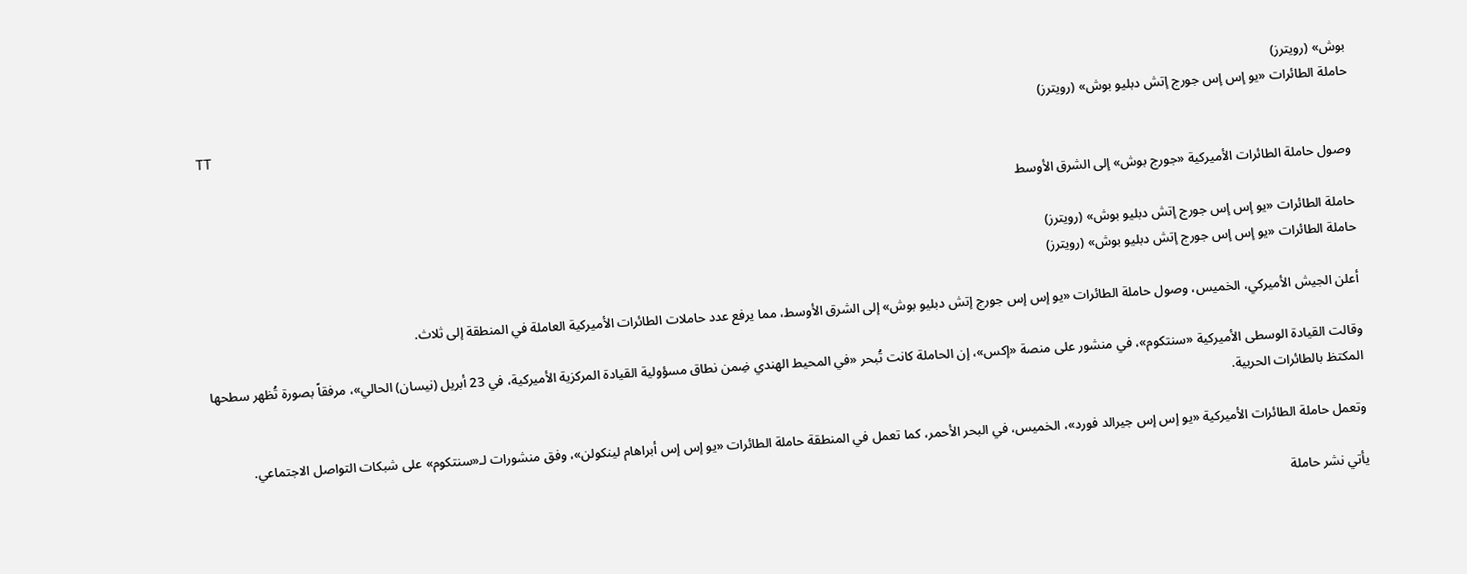بوش» (رويترز)
حاملة الطائرات «يو إس إس جورج إتش دبليو بوش» (رويترز)
TT

وصول حاملة الطائرات الأميركية «جورج بوش» إلى الشرق الأوسط

حاملة الطائرات «يو إس إس جورج إتش دبليو بوش» (رويترز)
حاملة الطائرات «يو إس إس جورج إتش دبليو بوش» (رويترز)

أعلن الجيش الأميركي، الخميس، وصول حاملة الطائرات «يو إس إس جورج إتش دبليو بوش» إلى الشرق الأوسط، مما يرفع عدد حاملات الطائرات الأميركية العاملة في المنطقة إلى ثلاث.

وقالت القيادة الوسطى الأميركية «سنتكوم»، في منشور على منصة «إكس»، إن الحاملة كانت تُبحر «في المحيط الهندي ضِمن نطاق مسؤولية القيادة المركزية الأميركية، في 23 أبريل (نيسان) الحالي»، مرفقاً بصورة تُظهر سطحها المكتظ بالطائرات الحربية.

وتعمل حاملة الطائرات الأميركية «يو إس إس جيرالد فورد»، الخميس، في البحر الأحمر، كما تعمل في المنطقة حاملة الطائرات «يو إس إس أبراهام لينكولن»، وفق منشورات لـ«سنتكوم» على شبكات التواصل الاجتماعي.

يأتي نشر حاملة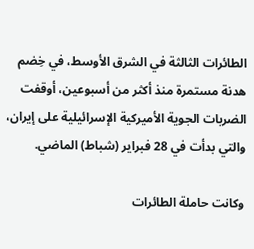الطائرات الثالثة في الشرق الأوسط، في خِضم هدنة مستمرة منذ أكثر من أسبوعين، أوقفت الضربات الجوية الأميركية الإسرائيلية على إيران، والتي بدأت في 28 فبراير (شباط) الماضي.

وكانت حاملة الطائرات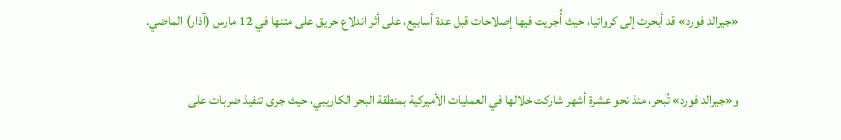«جيرالد فورد» قد أبحرت إلى كرواتيا، حيث أُجريت فيها إصلاحات قبل عدة أسابيع، على أثر اندلاع حريق على متنها في 12 مارس (آذار) الماضي.

و«جيرالد فورد» تُبحر، منذ نحو عشرة أشهر شاركت خلالها في العمليات الأميركية بمنطقة البحر الكاريبي، حيث جرى تنفيذ ضربات على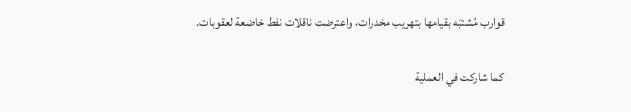قوارب مُشتبَه بقيامها بتهريب مخدرات، واعترضت ناقلات نفط خاضعة لعقوبات.

كما شاركت في العملية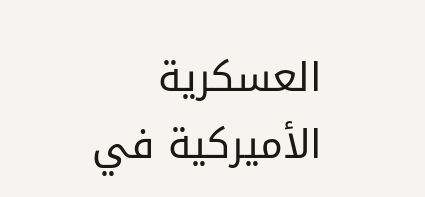العسكرية الأميركية في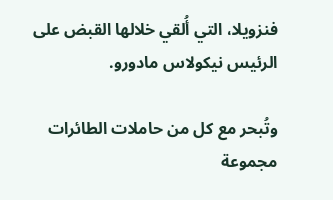فنزويلا، التي أُلقي خلالها القبض على الرئيس نيكولاس مادورو.

وتُبحر مع كل من حاملات الطائرات مجموعة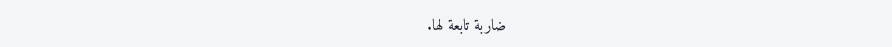ضاربة تابعة لها.